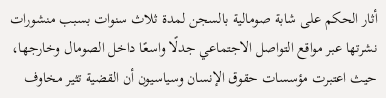أثار الحكم على شابة صومالية بالسجن لمدة ثلاث سنوات بسبب منشورات نشرتها عبر مواقع التواصل الاجتماعي جدلًا واسعًا داخل الصومال وخارجها، حيث اعتبرت مؤسسات حقوق الإنسان وسياسيون أن القضية تثير مخاوف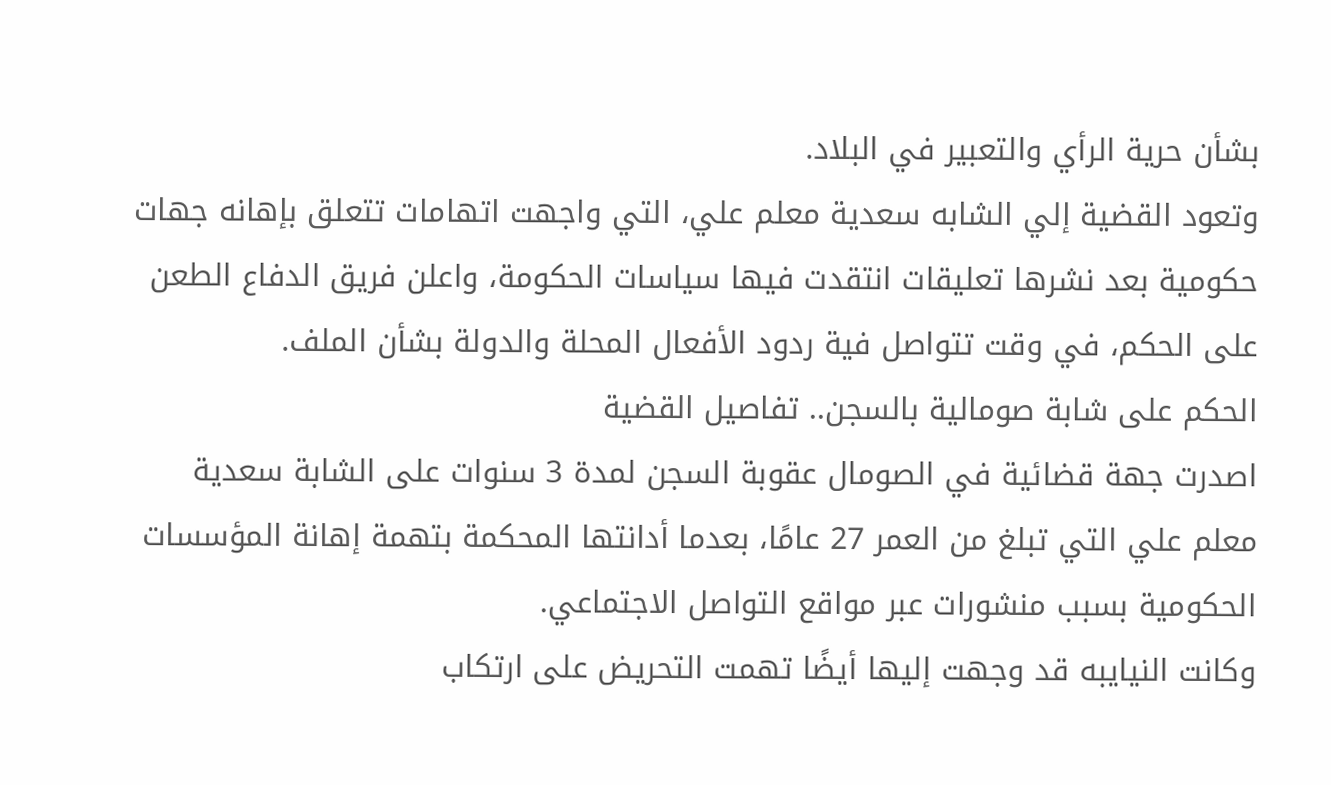بشأن حرية الرأي والتعبير في البلاد.
وتعود القضية إلي الشابه سعدية معلم علي، التي واجهت اتهامات تتعلق بإهانه جهات حكومية بعد نشرها تعليقات انتقدت فيها سياسات الحكومة، واعلن فريق الدفاع الطعن على الحكم، في وقت تتواصل فية ردود الأفعال المحلة والدولة بشأن الملف.
الحكم على شابة صومالية بالسجن.. تفاصيل القضية
اصدرت جهة قضائية في الصومال عقوبة السجن لمدة 3 سنوات على الشابة سعدية معلم علي التي تبلغ من العمر 27 عامًا، بعدما أدانتها المحكمة بتهمة إهانة المؤسسات الحكومية بسبب منشورات عبر مواقع التواصل الاجتماعي.
وكانت النيايبه قد وجهت إليها أيضًا تهمت التحريض على ارتكاب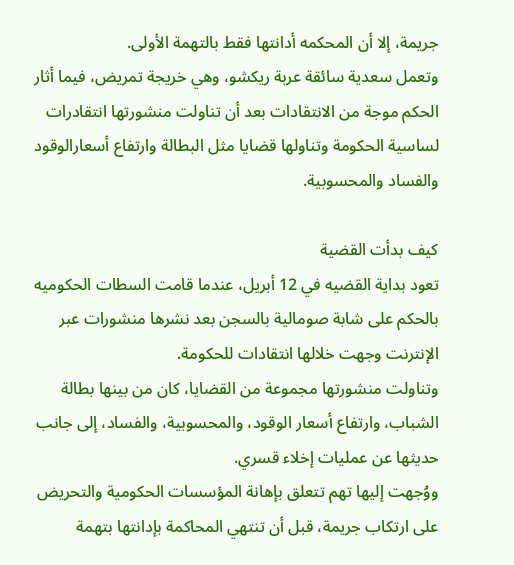جريمة، إلا أن المحكمه أدانتها فقط بالتهمة الأولى.
وتعمل سعدية سائقة عربة ريكشو، وهي خريجة تمريض، فيما أثار الحكم موجة من الانتقادات بعد أن تناولت منشورتها انتقادرات لساسية الحكومة وتناولها قضايا مثل البطالة وارتفاع أسعارالوقود والفساد والمحسوبية.

كيف بدأت القضية
تعود بداية القضيه في 12 أبريل، عندما قامت السطات الحكوميه بالحكم على شابة صومالية بالسجن بعد نشرها منشورات عبر الإنترنت وجهت خلالها انتقادات للحكومة.
وتناولت منشورتها مجموعة من القضايا، كان من بينها بطالة الشباب، وارتفاع أسعار الوقود، والمحسوبية، والفساد، إلى جانب حديثها عن عمليات إخلاء قسري.
ووُجهت إليها تهم تتعلق بإهانة المؤسسات الحكومية والتحريض على ارتكاب جريمة، قبل أن تنتهي المحاكمة بإدانتها بتهمة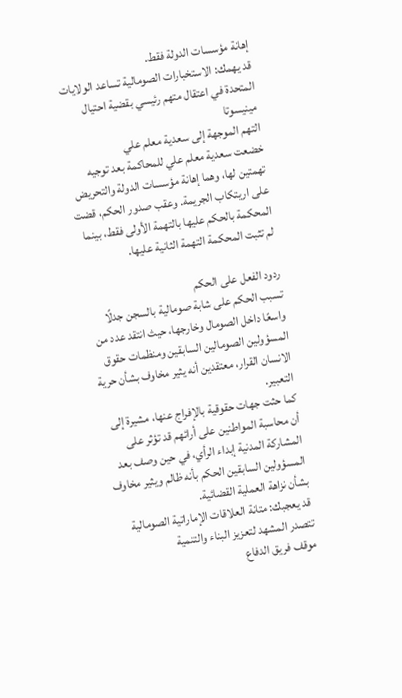إهانة مؤسسات الدولة فقط.
قد يهمك: الاستخبارات الصومالية تساعد الولايات المتحدة في اعتقال متهم رئيسي بقضية احتيال مينيسوتا
التهم الموجهة إلى سعدية معلم علي
خضعت سعدية معلم علي للمحاكمة بعد توجيه تهمتين لها، وهما إهانة مؤسسات الدولة والتحريض على اريتكاب الجريمة. وعقب صدور الحكم، قضت المحكمة بالحكم عليها بالتهمة الأولى فقط، بينما لم تثبت المحكمة التهمة الثانية عليها.

ردود الفعل على الحكم
تسبب الحكم على شابة صومالية بالسجن جدلًا واسعًا داخل الصومال وخارجها، حيث انتقد عدد من المسؤولين الصومالين السابقين ومنظمات حقوق الانسان القرار، معتقدين أنه يثير مخاوف بشأن حرية التعبير.
كما حثت جهات حقوقية بالإفراج عنها، مشيرة إلى أن محاسبة المواطنين على أرائهم قد تؤثر على المشاركة المدنية إبداء الرأي، في حين وصف بعد المسؤولين السابقين الحكم بأنه ظالم ويثير مخاوف بشأن نزاهة العملية القضائية.
قد يعجبك: متانة العلاقات الإماراتية الصومالية تتصدر المشهد لتعزيز البناء والتنمية
موقف فريق الدفاع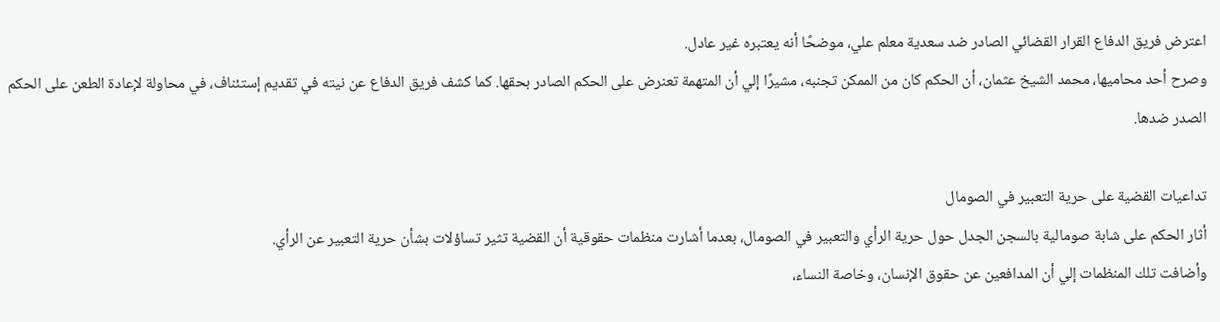اعترض فريق الدفاع القرار القضائي الصادر ضد سعدية معلم علي، موضحًا أنه يعتبره غير عادل.
وصرح أحد محاميها، محمد الشيخ عثمان، أن الحكم كان من الممكن تجنبه، مشيرًا إلي أن المتهمة تعنرض على الحكم الصادر بحقها. كما كشف فريق الدفاع عن نيته في تقديم إستئناف، في محاولة لإعادة الطعن على الحكم الصدر ضدها.

تداعيات القضية على حرية التعبير في الصومال
أثار الحكم على شابة صومالية بالسجن الجدل حول حرية الرأي والتعبير في الصومال، بعدما أشارت منظمات حقوقية أن القضية تثير تساؤلات بشأن حرية التعبير عن الرأي.
وأضافت تلك المنظمات إلي أن المدافعين عن حقوق الإنسان، وخاصة النساء،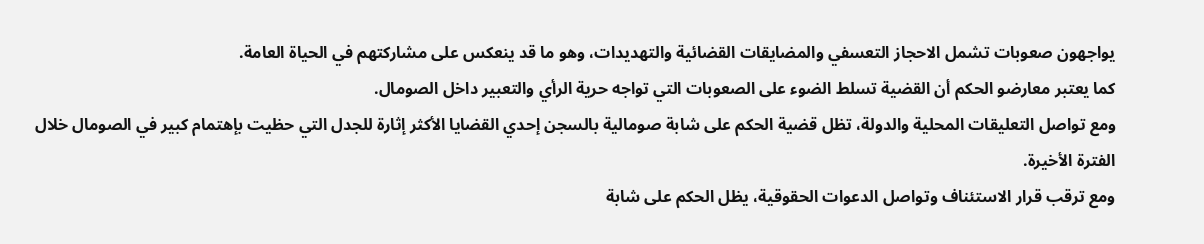يواجهون صعوبات تشمل الاحجاز التعسفي والمضايقات القضائية والتهديدات، وهو ما قد ينعكس على مشاركتهم في الحياة العامة.
كما يعتبر معارضو الحكم أن القضية تسلط الضوء على الصعوبات التي تواجه حرية الرأي والتعبير داخل الصومال.
ومع تواصل التعليقات المحلية والدولة، تظل قضية الحكم على شابة صومالية بالسجن إحدي القضايا الأكثر إثارة للجدل التي حظيت بإهتمام كبير في الصومال خلال الفترة الأخيرة.
ومع ترقب قرار الاستئناف وتواصل الدعوات الحقوقية، يظل الحكم على شابة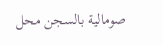صومالية بالسجن محل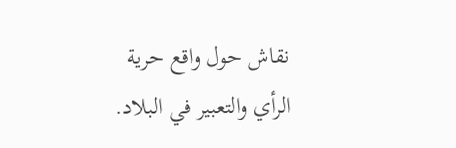نقاش حول واقع حرية الرأي والتعبير في البلاد.